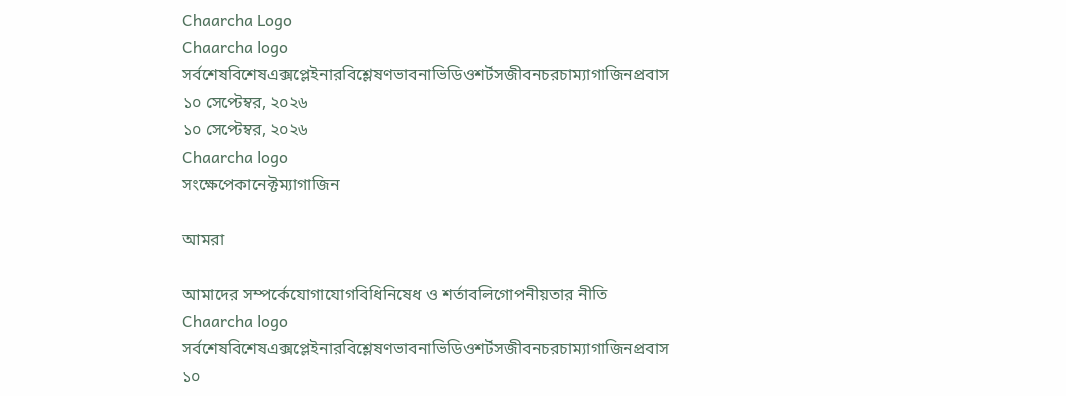Chaarcha Logo
Chaarcha logo
সর্বশেষবিশেষএক্সপ্লেইনারবিশ্লেষণভাবনাভিডিওশর্টসজীবনচরচাম্যাগাজিনপ্রবাস
১০ সেপ্টেম্বর, ২০২৬
১০ সেপ্টেম্বর, ২০২৬
Chaarcha logo
সংক্ষেপেকানেক্টম্যাগাজিন

আমরা

আমাদের সম্পর্কেযোগাযোগবিধিনিষেধ ও শর্তাবলিগোপনীয়তার নীতি
Chaarcha logo
সর্বশেষবিশেষএক্সপ্লেইনারবিশ্লেষণভাবনাভিডিওশর্টসজীবনচরচাম্যাগাজিনপ্রবাস
১০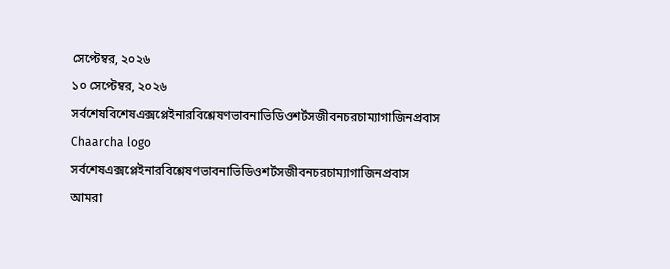সেপ্টেম্বর, ২০২৬
১০ সেপ্টেম্বর, ২০২৬
সর্বশেষবিশেষএক্সপ্লেইনারবিশ্লেষণভাবনাভিডিওশর্টসজীবনচরচাম্যাগাজিনপ্রবাস
Chaarcha logo
সর্বশেষএক্সপ্লেইনারবিশ্লেষণভাবনাভিডিওশর্টসজীবনচরচাম্যাগাজিনপ্রবাস
আমরা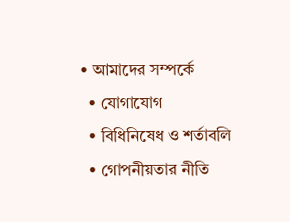• আমাদের সম্পর্কে
  • যোগাযোগ
  • বিধিনিষেধ ও শর্তাবলি
  • গোপনীয়তার নীতি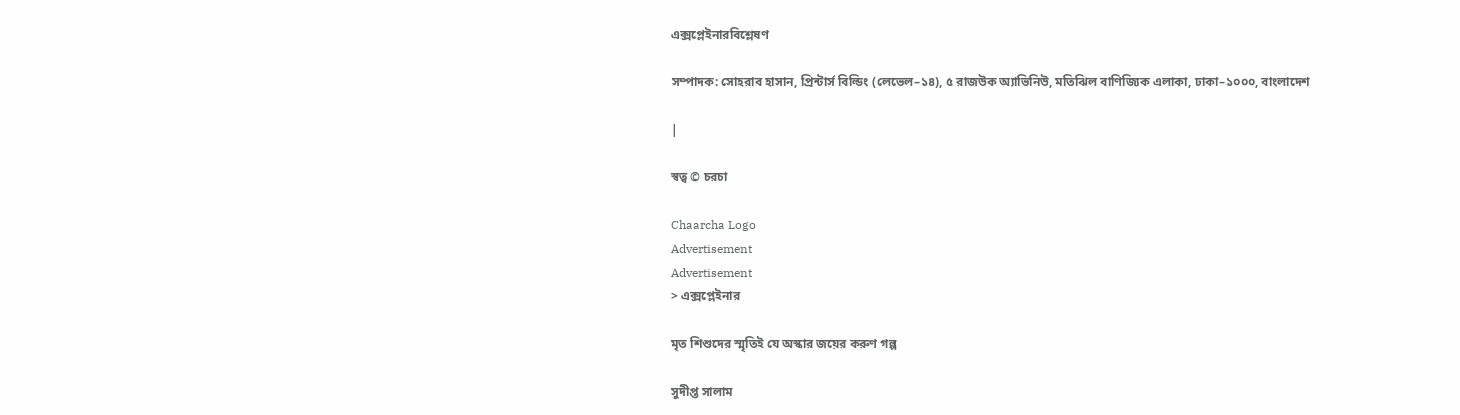এক্সপ্লেইনারবিশ্লেষণ

সম্পাদক: সোহরাব হাসান, প্রিন্টার্স বিল্ডিং (লেভেল–১৪), ৫ রাজউক অ্যাভিনিউ, মতিঝিল বাণিজ্যিক এলাকা, ঢাকা–১০০০, বাংলাদেশ

|

স্বত্ব © চরচা

Chaarcha Logo
Advertisement
Advertisement
> এক্সপ্লেইনার

মৃত শিশুদের স্মৃতিই যে অস্কার জয়ের করুণ গল্প

সুদীপ্ত সালাম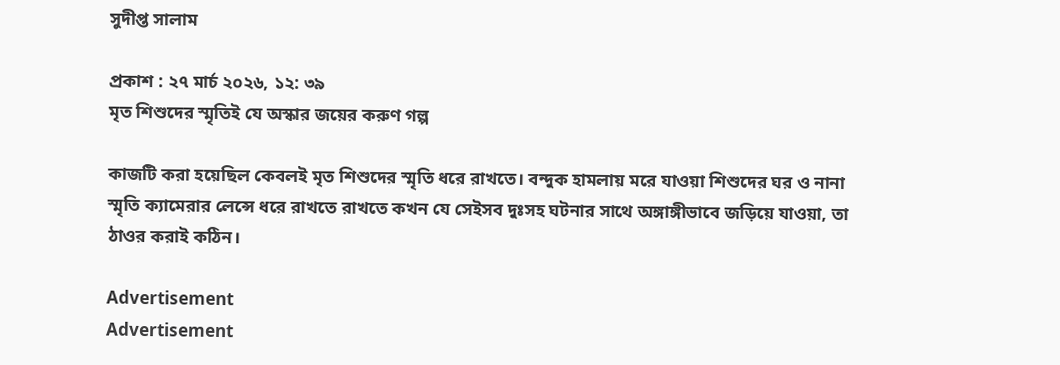সুদীপ্ত সালাম

প্রকাশ : ২৭ মার্চ ২০২৬, ১২: ৩৯
মৃত শিশুদের স্মৃতিই যে অস্কার জয়ের করুণ গল্প

কাজটি করা হয়েছিল কেবলই মৃত শিশুদের স্মৃতি ধরে রাখতে। বন্দুক হামলায় মরে যাওয়া শিশুদের ঘর ও নানা স্মৃতি ক্যামেরার লেন্সে ধরে রাখতে রাখতে কখন যে সেইসব দুঃসহ ঘটনার সাথে অঙ্গাঙ্গীভাবে জড়িয়ে যাওয়া, তা ঠাওর করাই কঠিন।

Advertisement
Advertisement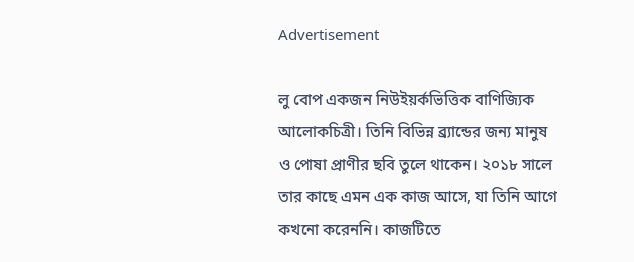Advertisement

লু বোপ একজন নিউইয়র্কভিত্তিক বাণিজ্যিক আলোকচিত্রী। তিনি বিভিন্ন ব্র্যান্ডের জন্য মানুষ ও পোষা প্রাণীর ছবি তুলে থাকেন। ২০১৮ সালে তার কাছে এমন এক কাজ আসে, যা তিনি আগে কখনো করেননি। কাজটিতে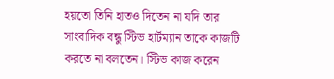হয়তো তিনি হাতও দিতেন না যদি তার সাংবাদিক বন্ধু স্টিভ হার্টম্যান তাকে কাজটি করতে না বলতেন। স্টিভ কাজ করেন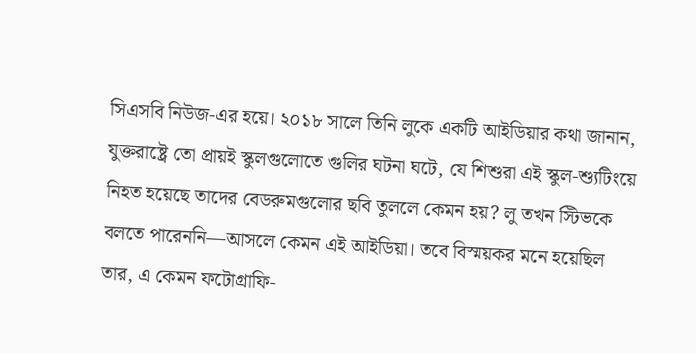সিএসবি নিউজ-এর হয়ে। ২০১৮ সালে তিনি লুকে একটি আইডিয়ার কথা জানান, যুক্তরাষ্ট্রে তো প্রায়ই স্কুলগুলোতে গুলির ঘটনা ঘটে, যে শিশুরা এই স্কুল-শ্যুটিংয়ে নিহত হয়েছে তাদের বেডরুমগুলোর ছবি তুললে কেমন হয়? লু তখন স্টিভকে বলতে পারেননি—আসলে কেমন এই আইডিয়া। তবে বিস্ময়কর মনে হয়েছিল তার, এ কেমন ফটোগ্রাফি-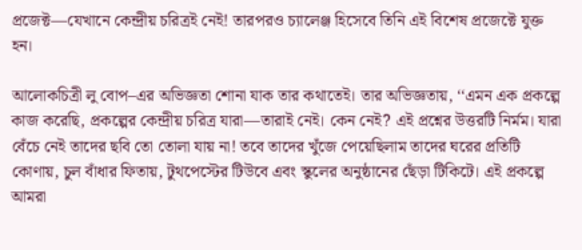প্রজেক্ট—যেখানে কেন্দ্রীয় চরিত্রই নেই! তারপরও চ্যালেঞ্জ হিসেবে তিনি এই বিশেষ প্রজেক্টে যুক্ত হন।

আলোকচিত্রী লু বোপ–এর অভিজ্ঞতা শোনা যাক তার কথাতেই। তার অভিজ্ঞতায়, ‘‘এমন এক প্রকল্পে কাজ করেছি, প্রকল্পের কেন্দ্রীয় চরিত্র যারা—তারাই নেই। কেন নেই? এই প্রশ্নের উত্তরটি নির্মম। যারা বেঁচে নেই তাদের ছবি তো তোলা যায় না! তবে তাদের খুঁজে পেয়েছিলাম তাদের ঘরের প্রতিটি কোণায়, চুল বাঁধার ফিতায়, টুথপেস্টের টিউবে এবং স্কুলের অনুষ্ঠানের ছেঁড়া টিকিটে। এই প্রকল্পে আমরা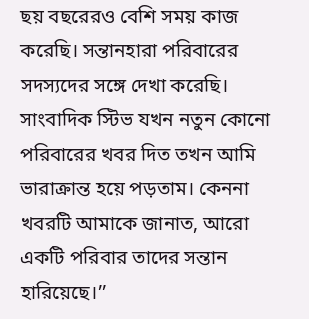ছয় বছরেরও বেশি সময় কাজ করেছি। সন্তানহারা পরিবারের সদস্যদের সঙ্গে দেখা করেছি। সাংবাদিক স্টিভ যখন নতুন কোনো পরিবারের খবর দিত তখন আমি ভারাক্রান্ত হয়ে পড়তাম। কেননা খবরটি আমাকে জানাত, আরো একটি পরিবার তাদের সন্তান হারিয়েছে।’’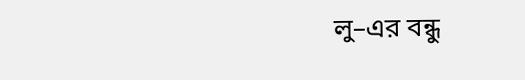লু–এর বন্ধু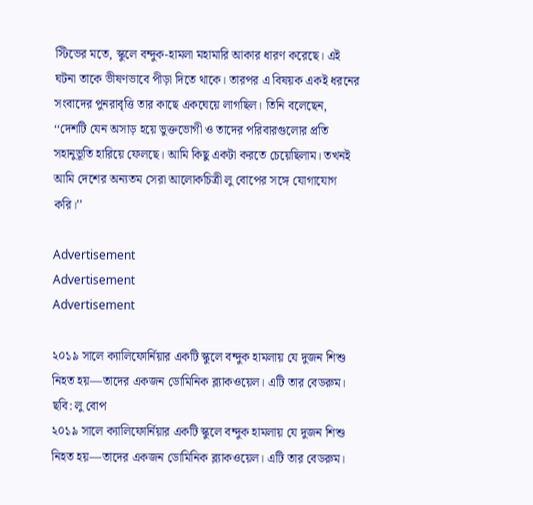স্টিভের মতে, স্কুলে বন্দুক-হামলা মহামারি আকার ধারণ করেছে। এই ঘটনা তাকে ভীষণভাবে পীড়া দিতে থাকে। তারপর এ বিষয়ক একই ধরনের সংবাদের পুনরাবৃত্তি তার কাছে একঘেয়ে লাগছিল। তিনি বলেছেন, ‘‘দেশটি যেন অসাড় হয়ে ভুক্তভোগী ও তাদের পরিবারগুলোর প্রতি সহানুভূতি হারিয়ে ফেলছে। আমি কিছু একটা করতে চেয়েছিলাম। তখনই আমি দেশের অন্যতম সেরা আলোকচিত্রী লু বোপের সঙ্গে যোগাযোগ করি।’’

Advertisement
Advertisement
Advertisement

২০১৯ সালে ক্যালিফোর্নিয়ার একটি স্কুলে বন্দুক হামলায় যে দুজন শিশু নিহত হয়—তাদের একজন ডোমিনিক ব্ল্যাকওয়েল। এটি তার বেডরুম। ছবি: লু বোপ
২০১৯ সালে ক্যালিফোর্নিয়ার একটি স্কুলে বন্দুক হামলায় যে দুজন শিশু নিহত হয়—তাদের একজন ডোমিনিক ব্ল্যাকওয়েল। এটি তার বেডরুম।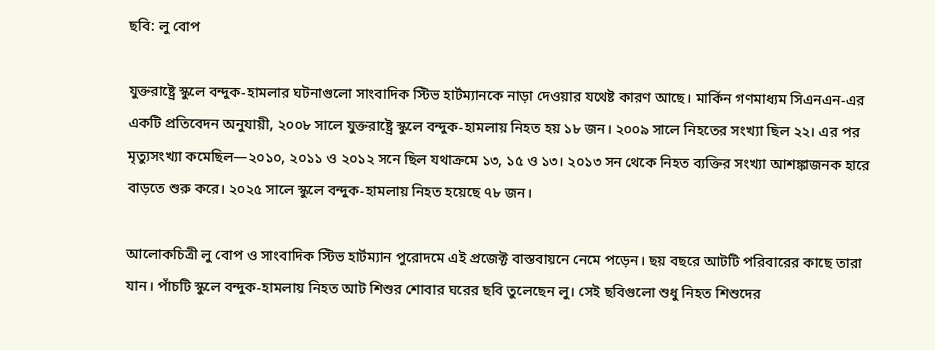ছবি: লু বোপ

যুক্তরাষ্ট্রে স্কুলে বন্দুক-হামলার ঘটনাগুলো সাংবাদিক স্টিভ হার্টম্যানকে নাড়া দেওয়ার যথেষ্ট কারণ আছে। মার্কিন গণমাধ্যম সিএনএন-এর একটি প্রতিবেদন অনুযায়ী, ২০০৮ সালে যুক্তরাষ্ট্রে স্কুলে বন্দুক-হামলায় নিহত হয় ১৮ জন। ২০০৯ সালে নিহতের সংখ্যা ছিল ২২। এর পর মৃত্যুসংখ্যা কমেছিল—২০১০, ২০১১ ও ২০১২ সনে ছিল যথাক্রমে ১৩, ১৫ ও ১৩। ২০১৩ সন থেকে নিহত ব্যক্তির সংখ্যা আশঙ্কাজনক হারে বাড়তে শুরু করে। ২০২৫ সালে স্কুলে বন্দুক-হামলায় নিহত হয়েছে ৭৮ জন।

আলোকচিত্রী লু বোপ ও সাংবাদিক স্টিভ হার্টম্যান পুরোদমে এই প্রজেক্ট বাস্তবায়নে নেমে পড়েন। ছয় বছরে আটটি পরিবারের কাছে তারা যান। পাঁচটি স্কুলে বন্দুক-হামলায় নিহত আট শিশুর শোবার ঘরের ছবি তুলেছেন লু। সেই ছবিগুলো শুধু নিহত শিশুদের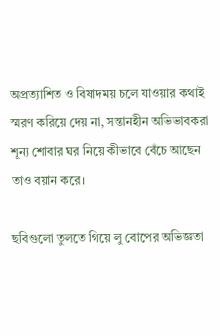অপ্রত্যাশিত ও বিষাদময় চলে যাওয়ার কথাই স্মরণ করিয়ে দেয় না, সন্তানহীন অভিভাবকরা শূন্য শোবার ঘর নিয়ে কীভাবে বেঁচে আছেন তাও বয়ান করে।

ছবিগুলো তুলতে গিয়ে লু বোপের অভিজ্ঞতা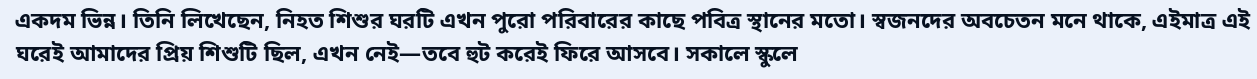একদম ভিন্ন। তিনি লিখেছেন, নিহত শিশুর ঘরটি এখন পুরো পরিবারের কাছে পবিত্র স্থানের মতো। স্বজনদের অবচেতন মনে থাকে, এইমাত্র এই ঘরেই আমাদের প্রিয় শিশুটি ছিল, এখন নেই—তবে হুট করেই ফিরে আসবে। সকালে স্কুলে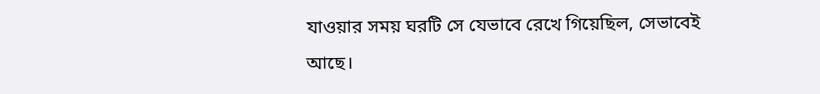যাওয়ার সময় ঘরটি সে যেভাবে রেখে গিয়েছিল, সেভাবেই আছে।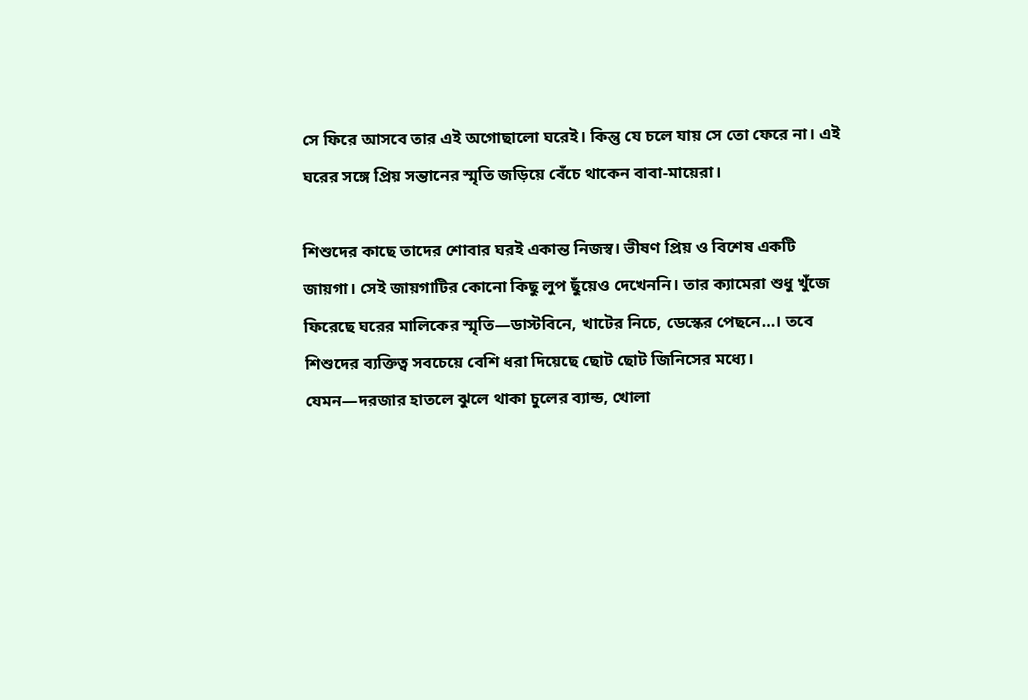সে ফিরে আসবে তার এই অগোছালো ঘরেই। কিন্তু যে চলে যায় সে তো ফেরে না। এই ঘরের সঙ্গে প্রিয় সন্তানের স্মৃতি জড়িয়ে বেঁচে থাকেন বাবা-মায়েরা।

শিশুদের কাছে তাদের শোবার ঘরই একান্ত নিজস্ব। ভীষণ প্রিয় ও বিশেষ একটি জায়গা। সেই জায়গাটির কোনো কিছু লুপ ছুঁয়েও দেখেননি। তার ক্যামেরা শুধু খুঁজে ফিরেছে ঘরের মালিকের স্মৃতি—ডাস্টবিনে, খাটের নিচে, ডেস্কের পেছনে…। তবে শিশুদের ব্যক্তিত্ব সবচেয়ে বেশি ধরা দিয়েছে ছোট ছোট জিনিসের মধ্যে। যেমন—দরজার হাতলে ঝুলে থাকা চুলের ব্যান্ড, খোলা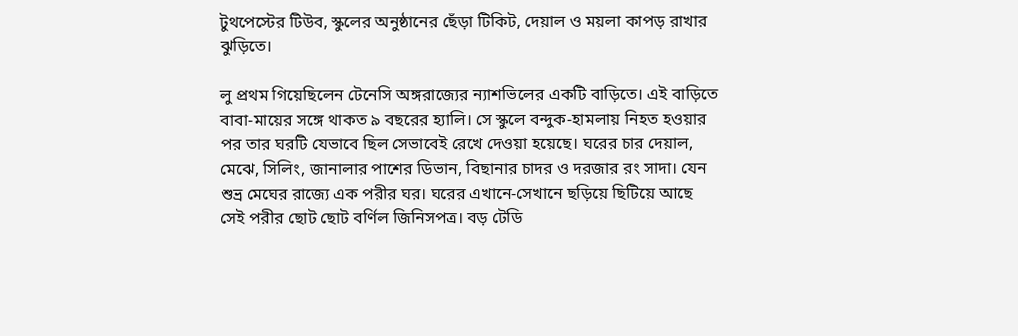টুথপেস্টের টিউব, স্কুলের অনুষ্ঠানের ছেঁড়া টিকিট, দেয়াল ও ময়লা কাপড় রাখার ঝুড়িতে।

লু প্রথম গিয়েছিলেন টেনেসি অঙ্গরাজ্যের ন্যাশভিলের একটি বাড়িতে। এই বাড়িতে বাবা-মায়ের সঙ্গে থাকত ৯ বছরের হ্যালি। সে স্কুলে বন্দুক-হামলায় নিহত হওয়ার পর তার ঘরটি যেভাবে ছিল সেভাবেই রেখে দেওয়া হয়েছে। ঘরের চার দেয়াল, মেঝে, সিলিং, জানালার পাশের ডিভান, বিছানার চাদর ও দরজার রং সাদা। যেন শুভ্র মেঘের রাজ্যে এক পরীর ঘর। ঘরের এখানে-সেখানে ছড়িয়ে ছিটিয়ে আছে সেই পরীর ছোট ছোট বর্ণিল জিনিসপত্র। বড় টেডি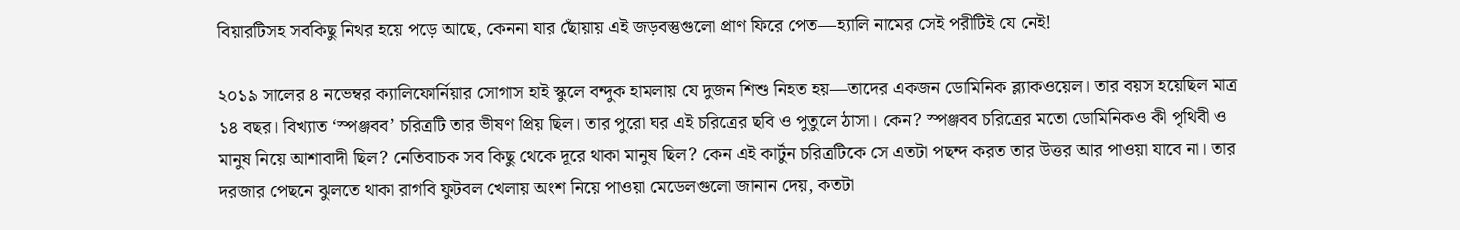বিয়ারটিসহ সবকিছু নিথর হয়ে পড়ে আছে, কেননা যার ছোঁয়ায় এই জড়বস্তুগুলো প্রাণ ফিরে পেত—হ্যালি নামের সেই পরীটিই যে নেই!

২০১৯ সালের ৪ নভেম্বর ক্যালিফোর্নিয়ার সোগাস হাই স্কুলে বন্দুক হামলায় যে দুজন শিশু নিহত হয়—তাদের একজন ডোমিনিক ব্ল্যাকওয়েল। তার বয়স হয়েছিল মাত্র ১৪ বছর। বিখ্যাত ‘স্পঞ্জবব’ চরিত্রটি তার ভীষণ প্রিয় ছিল। তার পুরো ঘর এই চরিত্রের ছবি ও পুতুলে ঠাসা। কেন? স্পঞ্জবব চরিত্রের মতো ডোমিনিকও কী পৃথিবী ও মানুষ নিয়ে আশাবাদী ছিল? নেতিবাচক সব কিছু থেকে দূরে থাকা মানুষ ছিল? কেন এই কার্টুন চরিত্রটিকে সে এতটা পছন্দ করত তার উত্তর আর পাওয়া যাবে না। তার দরজার পেছনে ঝুলতে থাকা রাগবি ফুটবল খেলায় অংশ নিয়ে পাওয়া মেডেলগুলো জানান দেয়, কতটা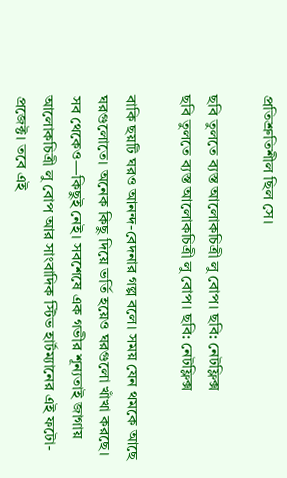প্রতিশ্রুতিশীল ছিল সে।

ছবি তুলতে ব্যস্ত আলোকচিত্রী লু বোপ। ছবি: নেটফ্লিক্স
ছবি তুলতে ব্যস্ত আলোকচিত্রী লু বোপ। ছবি: নেটফ্লিক্স

বাকি ছয়টি ঘরও আনন্দ-বেদনার গল্প বলে। সময় যেন থমকে আছে ঘরগুলোতে। অনেক কিছু দিয়ে ভর্তি হয়েও ঘরগুলো খাঁখা করছে। সব থেকেও—কিছুই নেই। সবশেষে এক গভীর শূন্যতাই জাগায় আলোকচিত্রী লু বোপ আর সাংবাদিক স্টিভ হার্টম্যানের এই ফটো-প্রজেক্ট। তবে এই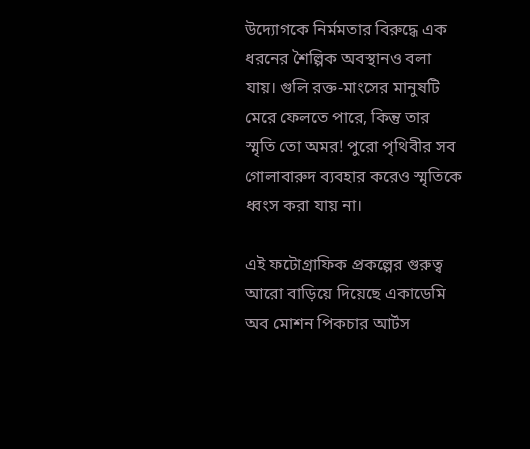উদ্যোগকে নির্মমতার বিরুদ্ধে এক ধরনের শৈল্পিক অবস্থানও বলা যায়। গুলি রক্ত-মাংসের মানুষটি মেরে ফেলতে পারে, কিন্তু তার স্মৃতি তো অমর! পুরো পৃথিবীর সব গোলাবারুদ ব্যবহার করেও স্মৃতিকে ধ্বংস করা যায় না।

এই ফটোগ্রাফিক প্রকল্পের গুরুত্ব আরো বাড়িয়ে দিয়েছে একাডেমি অব মোশন পিকচার আর্টস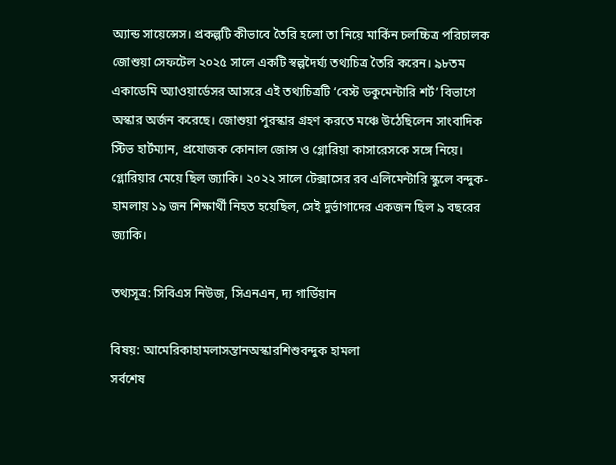অ্যান্ড সায়েন্সেস। প্রকল্পটি কীভাবে তৈরি হলো তা নিয়ে মার্কিন চলচ্চিত্র পরিচালক জোশুয়া সেফটেল ২০২৫ সালে একটি স্বল্পদৈর্ঘ্য তথ্যচিত্র তৈরি করেন। ৯৮তম একাডেমি অ্যাওয়ার্ডেসর আসরে এই তথ্যচিত্রটি ‘বেস্ট ডকুমেন্টারি শর্ট’ বিভাগে অস্কার অর্জন করেছে। জোশুয়া পুরস্কার গ্রহণ করতে মঞ্চে উঠেছিলেন সাংবাদিক স্টিভ হার্টম্যান, প্রযোজক কোনাল জোন্স ও গ্লোরিয়া কাসারেসকে সঙ্গে নিয়ে। গ্লোরিয়ার মেয়ে ছিল জ্যাকি। ২০২২ সালে টেক্সাসের রব এলিমেন্টারি স্কুলে বন্দুক-হামলায় ১৯ জন শিক্ষার্থী নিহত হয়েছিল, সেই দুর্ভাগাদের একজন ছিল ৯ বছরের জ্যাকি।

তথ্যসূত্র: সিবিএস নিউজ, সিএনএন, দ্য গার্ডিয়ান

বিষয়: আমেরিকাহামলাসন্তানঅস্কারশিশুবন্দুক হামলা
সর্বশেষ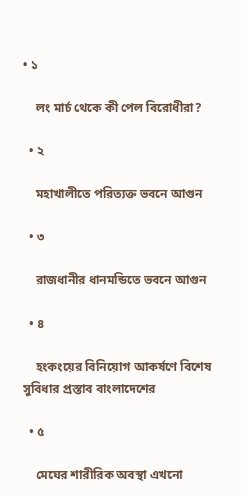• ১

    লং মার্চ থেকে কী পেল বিরোধীরা?

  • ২

    মহাখালীতে পরিত্যক্ত ভবনে আগুন

  • ৩

    রাজধানীর ধানমন্ডিতে ভবনে আগুন

  • ৪

    হংকংয়ের বিনিয়োগ আকর্ষণে বিশেষ সুবিধার প্রস্তাব বাংলাদেশের

  • ৫

    মেঘের শারীরিক অবস্থা এখনো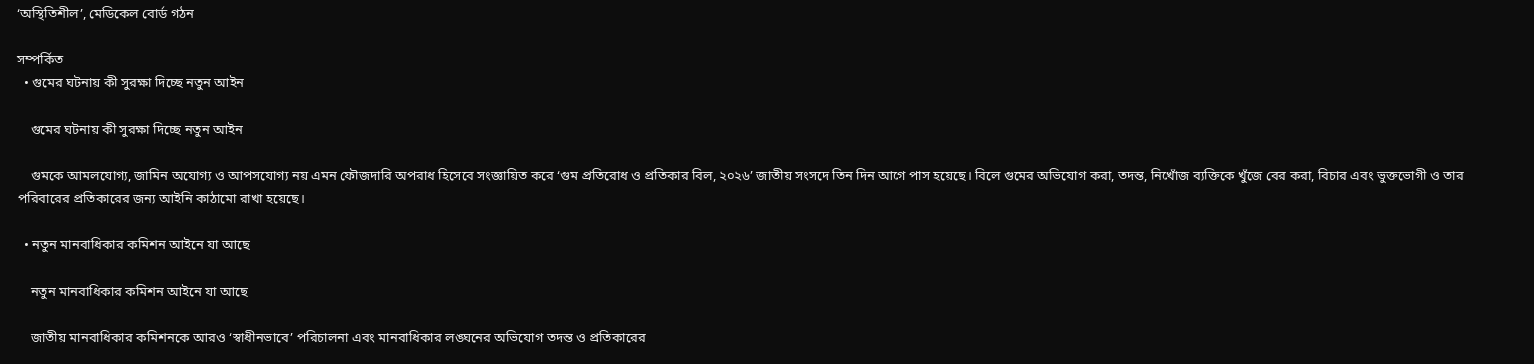‘অস্থিতিশীল’, মেডিকেল বোর্ড গঠন

সম্পর্কিত
  • গুমের ঘটনায় কী সুরক্ষা দিচ্ছে নতুন আইন

    গুমের ঘটনায় কী সুরক্ষা দিচ্ছে নতুন আইন

    গুমকে আমলযোগ্য, জামিন অযোগ্য ও আপসযোগ্য নয় এমন ফৌজদারি অপরাধ হিসেবে সংজ্ঞায়িত করে ‘গুম প্রতিরোধ ও প্রতিকার বিল, ২০২৬’ জাতীয় সংসদে তিন দিন আগে পাস হয়েছে। বিলে গুমের অভিযোগ করা, তদন্ত, নিখোঁজ ব্যক্তিকে খুঁজে বের করা, বিচার এবং ভুক্তভোগী ও তার পরিবারের প্রতিকারের জন্য আইনি কাঠামো রাখা হয়েছে।

  • নতুন মানবাধিকার কমিশন আইনে যা আছে

    নতুন মানবাধিকার কমিশন আইনে যা আছে

    জাতীয় মানবাধিকার কমিশনকে আরও ‘স্বাধীনভাবে’ পরিচালনা এবং মানবাধিকার লঙ্ঘনের অভিযোগ তদন্ত ও প্রতিকারের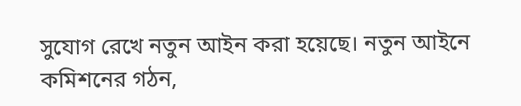সুযোগ রেখে নতুন আইন করা হয়েছে। নতুন আইনে কমিশনের গঠন,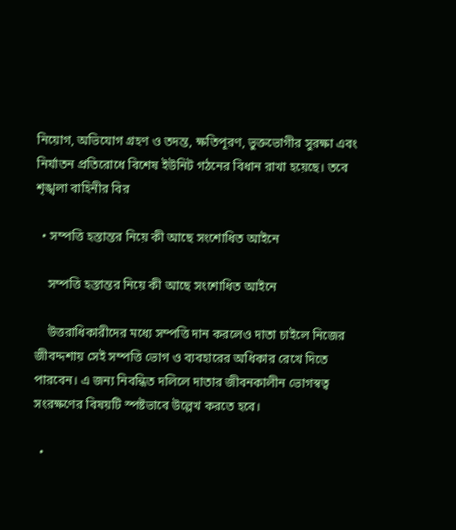নিয়োগ, অভিযোগ গ্রহণ ও তদন্ত, ক্ষতিপূরণ, ভুক্তভোগীর সুরক্ষা এবং নির্যাতন প্রতিরোধে বিশেষ ইউনিট গঠনের বিধান রাখা হয়েছে। তবে শৃঙ্খলা বাহিনীর বির

  • সম্পত্তি হস্তান্তর নিয়ে কী আছে সংশোধিত আইনে

    সম্পত্তি হস্তান্তর নিয়ে কী আছে সংশোধিত আইনে

    উত্তরাধিকারীদের মধ্যে সম্পত্তি দান করলেও দাতা চাইলে নিজের জীবদ্দশায় সেই সম্পত্তি ভোগ ও ব্যবহারের অধিকার রেখে দিতে পারবেন। এ জন্য নিবন্ধিত দলিলে দাতার জীবনকালীন ভোগস্বত্ব সংরক্ষণের বিষয়টি স্পষ্টভাবে উল্লেখ করতে হবে।

  •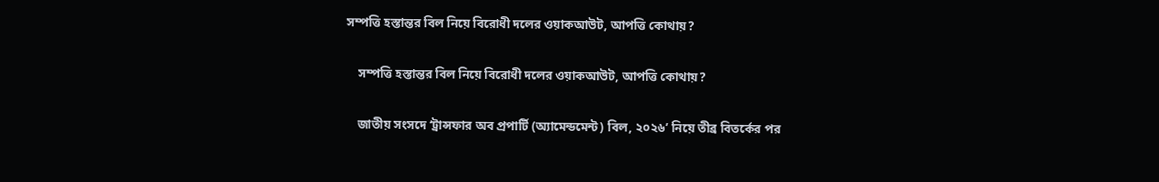সম্পত্তি হস্তান্তর বিল নিয়ে বিরোধী দলের ওয়াকআউট, আপত্তি কোথায়?

    সম্পত্তি হস্তান্তর বিল নিয়ে বিরোধী দলের ওয়াকআউট, আপত্তি কোথায়?

    জাতীয় সংসদে ‘ট্রান্সফার অব প্রপার্টি (অ্যামেন্ডমেন্ট) বিল, ২০২৬’ নিয়ে তীব্র বিতর্কের পর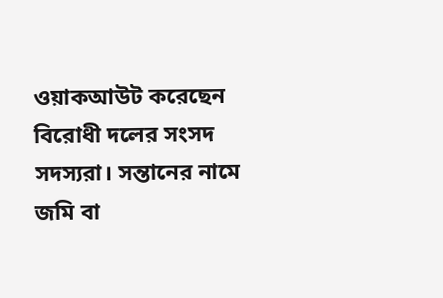ওয়াকআউট করেছেন বিরোধী দলের সংসদ সদস্যরা। সন্তানের নামে জমি বা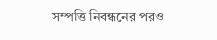সম্পত্তি নিবন্ধনের পরও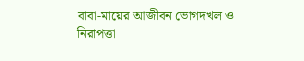বাবা-মায়ের আজীবন ভোগদখল ও নিরাপত্তা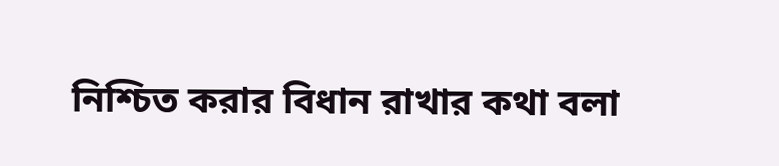নিশ্চিত করার বিধান রাখার কথা বলা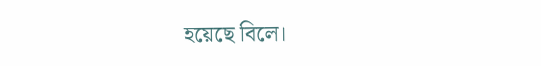হয়েছে বিলে।